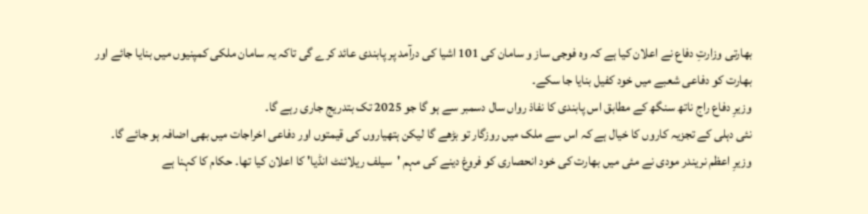بھارتی وزارتِ دفاع نے اعلان کیا ہے کہ وہ فوجی ساز و سامان کی 101 اشیا کی درآمد پر پابندی عائد کرے گی تاکہ یہ سامان ملکی کمپنیوں میں بنایا جائے اور بھارت کو دفاعی شعبے میں خود کفیل بنایا جا سکے۔
وزیرِ دفاع راج ناتھ سنگھ کے مطابق اس پابندی کا نفاذ رواں سال دسمبر سے ہو گا جو 2025 تک بتدریج جاری رہے گا۔
نئی دہلی کے تجزیہ کاروں کا خیال ہے کہ اس سے ملک میں روزگار تو بڑھے گا لیکن ہتھیاروں کی قیمتوں اور دفاعی اخراجات میں بھی اضافہ ہو جائے گا۔
وزیرِ اعظم نریندر مودی نے مئی میں بھارت کی خود انحصاری کو فروغ دینے کی مہم 'سیلف ریلائنٹ انڈیا' کا اعلان کیا تھا۔ حکام کا کہنا ہے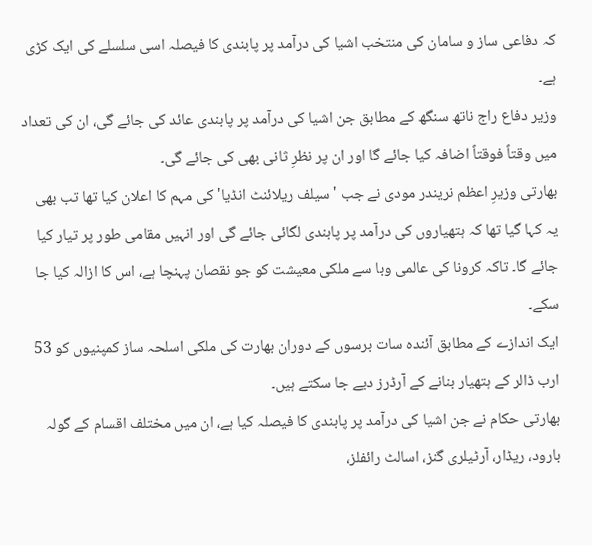کہ دفاعی ساز و سامان کی منتخب اشیا کی درآمد پر پابندی کا فیصلہ اسی سلسلے کی ایک کڑی ہے۔
وزیر دفاع راج ناتھ سنگھ کے مطابق جن اشیا کی درآمد پر پابندی عائد کی جائے گی، ان کی تعداد میں وقتاً فوقتاً اضافہ کیا جائے گا اور ان پر نظرِ ثانی بھی کی جائے گی۔
بھارتی وزیرِ اعظم نریندر مودی نے جب 'سیلف ریلائنٹ انڈیا' کی مہم کا اعلان کیا تھا تب بھی یہ کہا گیا تھا کہ ہتھیاروں کی درآمد پر پابندی لگائی جائے گی اور انہیں مقامی طور پر تیار کیا جائے گا۔ تاکہ کرونا کی عالمی وبا سے ملکی معیشت کو جو نقصان پہنچا ہے، اس کا ازالہ کیا جا سکے۔
ایک اندازے کے مطابق آئندہ سات برسوں کے دوران بھارت کی ملکی اسلحہ ساز کمپنیوں کو 53 ارب ڈالر کے ہتھیار بنانے کے آرڈرز دیے جا سکتے ہیں۔
بھارتی حکام نے جن اشیا کی درآمد پر پابندی کا فیصلہ کیا ہے، ان میں مختلف اقسام کے گولہ بارود، ریڈار، آرٹیلری گنز، اسالٹ رائفلز،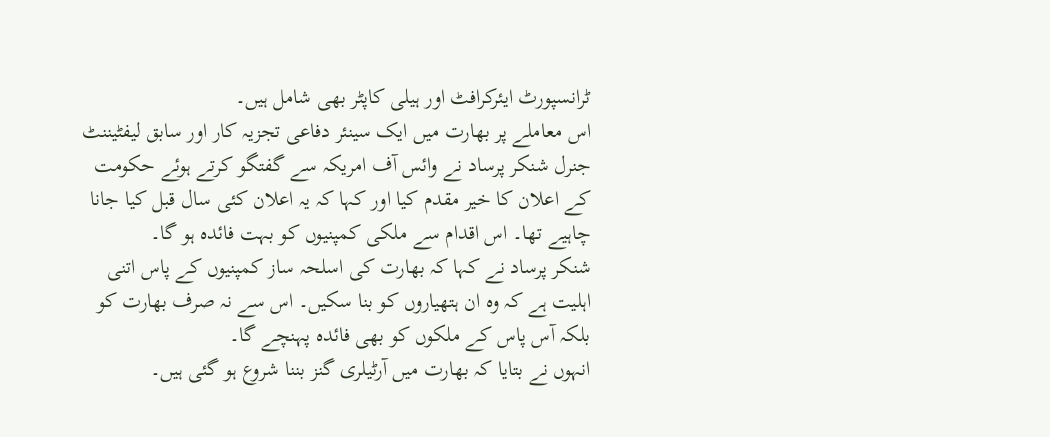ٹرانسپورٹ ایئرکرافٹ اور ہیلی کاپٹر بھی شامل ہیں۔
اس معاملے پر بھارت میں ایک سینئر دفاعی تجزیہ کار اور سابق لیفٹیننٹ جنرل شنکر پرساد نے وائس آف امریکہ سے گفتگو کرتے ہوئے حکومت کے اعلان کا خیر مقدم کیا اور کہا کہ یہ اعلان کئی سال قبل کیا جانا چاہیے تھا۔ اس اقدام سے ملکی کمپنیوں کو بہت فائدہ ہو گا۔
شنکر پرساد نے کہا کہ بھارت کی اسلحہ ساز کمپنیوں کے پاس اتنی اہلیت ہے کہ وہ ان ہتھیاروں کو بنا سکیں۔ اس سے نہ صرف بھارت کو بلکہ آس پاس کے ملکوں کو بھی فائدہ پہنچے گا۔
انہوں نے بتایا کہ بھارت میں آرٹیلری گنز بننا شروع ہو گئی ہیں۔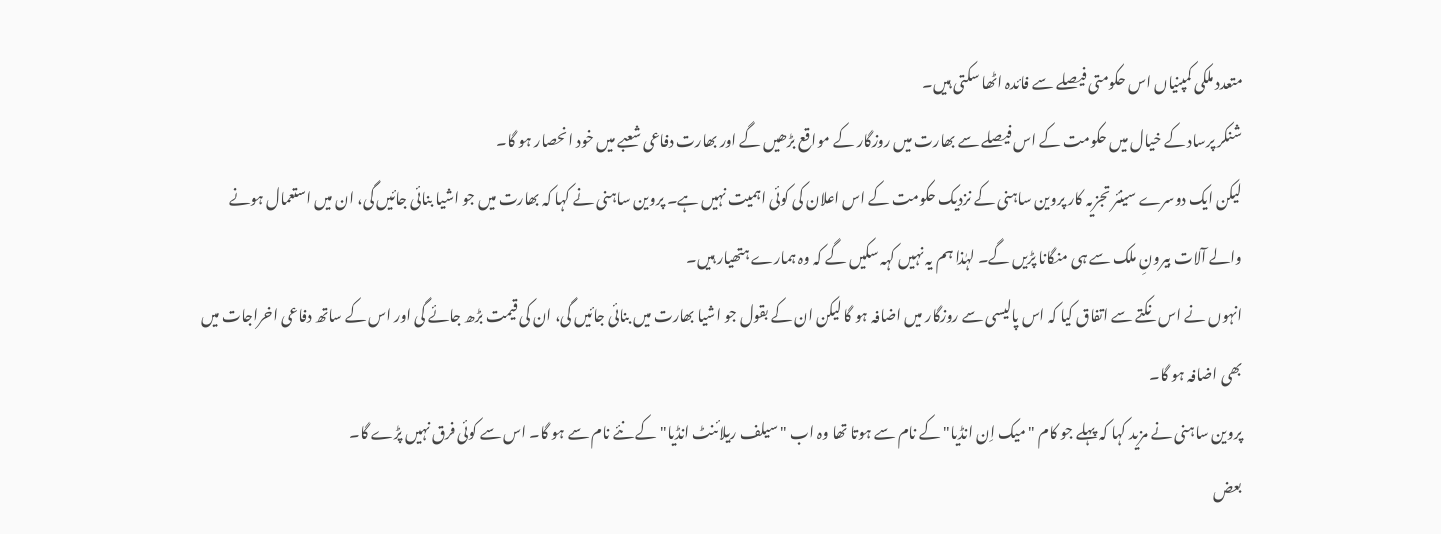متعدد ملکی کمپنیاں اس حکومتی فیصلے سے فائدہ اٹھا سکتی ہیں۔
شنکر پرساد کے خیال میں حکومت کے اس فیصلے سے بھارت میں روزگار کے مواقع بڑھیں گے اور بھارت دفاعی شعبے میں خود انحصار ہو گا۔
لیکن ایک دوسرے سینئر تجزیہ کار پروین ساہنی کے نزدیک حکومت کے اس اعلان کی کوئی اہمیت نہیں ہے۔ پروین ساہنی نے کہا کہ بھارت میں جو اشیا بنائی جائیں گی، ان میں استعمال ہونے والے آلات بیرونِ ملک سے ہی منگانا پڑیں گے۔ لہٰذا ہم یہ نہیں کہہ سکیں گے کہ وہ ہمارے ہتھیار ہیں۔
انہوں نے اس نکتے سے اتفاق کیا کہ اس پالیسی سے روزگار میں اضافہ ہو گا لیکن ان کے بقول جو اشیا بھارت میں بنائی جائیں گی، ان کی قیمت بڑھ جائے گی اور اس کے ساتھ دفاعی اخراجات میں بھی اضافہ ہو گا۔
پروین ساہنی نے مزید کہا کہ پہلے جو کام "میک اِن انڈیا" کے نام سے ہوتا تھا وہ اب "سیلف ریلائنٹ انڈیا" کے نئے نام سے ہو گا۔ اس سے کوئی فرق نہیں پڑے گا۔
بعض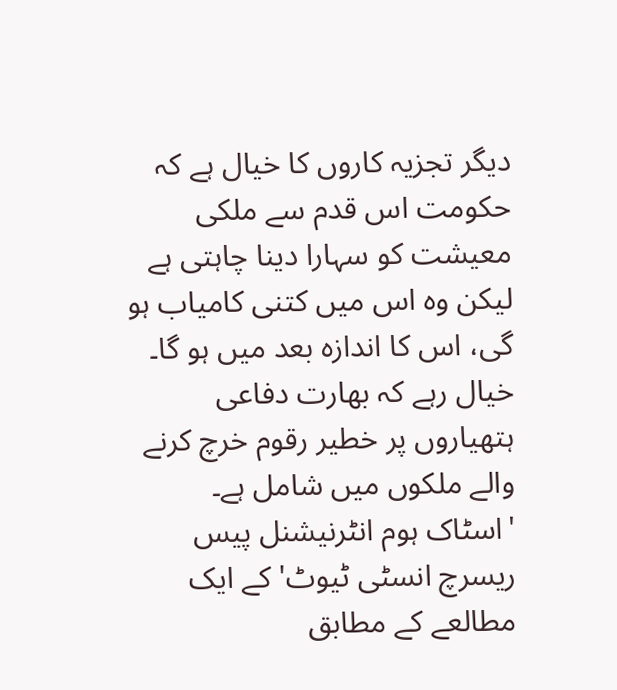دیگر تجزیہ کاروں کا خیال ہے کہ حکومت اس قدم سے ملکی معیشت کو سہارا دینا چاہتی ہے لیکن وہ اس میں کتنی کامیاب ہو گی، اس کا اندازہ بعد میں ہو گا۔
خیال رہے کہ بھارت دفاعی ہتھیاروں پر خطیر رقوم خرچ کرنے والے ملکوں میں شامل ہے۔
'اسٹاک ہوم انٹرنیشنل پیس ریسرچ انسٹی ٹیوٹ' کے ایک مطالعے کے مطابق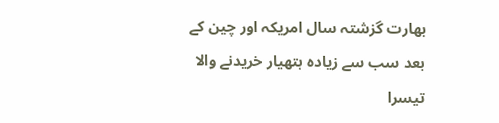بھارت گزشتہ سال امریکہ اور چین کے بعد سب سے زیادہ ہتھیار خریدنے والا تیسرا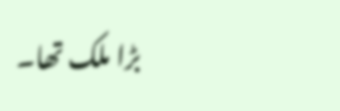بڑا ملک تھا۔